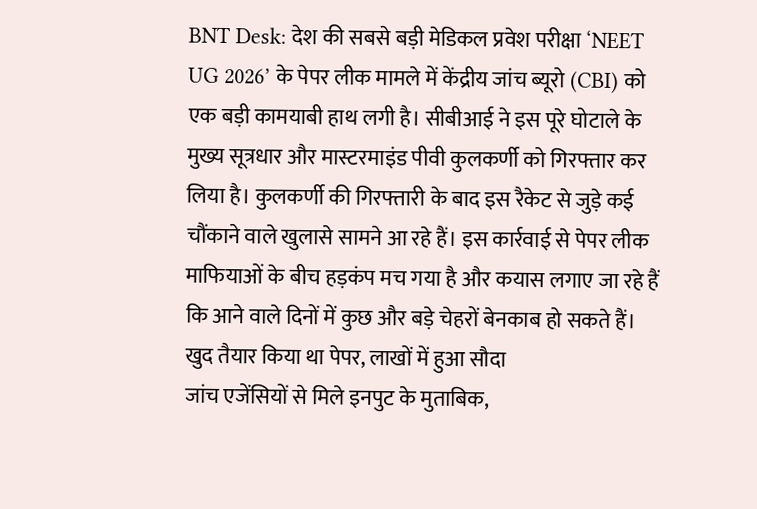BNT Desk: देश की सबसे बड़ी मेडिकल प्रवेश परीक्षा ‘NEET UG 2026’ के पेपर लीक मामले में केंद्रीय जांच ब्यूरो (CBI) को एक बड़ी कामयाबी हाथ लगी है। सीबीआई ने इस पूरे घोटाले के मुख्य सूत्रधार और मास्टरमाइंड पीवी कुलकर्णी को गिरफ्तार कर लिया है। कुलकर्णी की गिरफ्तारी के बाद इस रैकेट से जुड़े कई चौंकाने वाले खुलासे सामने आ रहे हैं। इस कार्रवाई से पेपर लीक माफियाओं के बीच हड़कंप मच गया है और कयास लगाए जा रहे हैं कि आने वाले दिनों में कुछ और बड़े चेहरों बेनकाब हो सकते हैं।
खुद तैयार किया था पेपर, लाखों में हुआ सौदा
जांच एजेंसियों से मिले इनपुट के मुताबिक,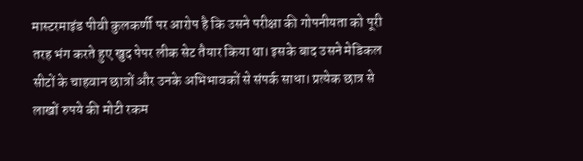मास्टरमाइंड पीवी कुलकर्णी पर आरोप है कि उसने परीक्षा की गोपनीयता को पूरी तरह भंग करते हुए खुद पेपर लीक सेट तैयार किया था। इसके बाद उसने मेडिकल सीटों के चाहवान छात्रों और उनके अभिभावकों से संपर्क साधा। प्रत्येक छात्र से लाखों रुपये की मोटी रकम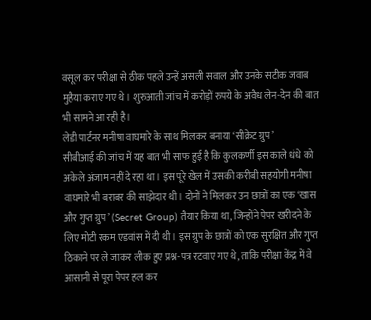वसूल कर परीक्षा से ठीक पहले उन्हें असली सवाल और उनके सटीक जवाब मुहैया कराए गए थे। शुरुआती जांच में करोड़ों रुपये के अवैध लेन-देन की बात भी सामने आ रही है।
लेडी पार्टनर मनीषा वाघमारे के साथ मिलकर बनाया ‘सीक्रेट ग्रुप’
सीबीआई की जांच में यह बात भी साफ हुई है कि कुलकर्णी इस काले धंधे को अकेले अंजाम नहीं दे रहा था। इस पूरे खेल में उसकी करीबी सहयोगी मनीषा वाघमारे भी बराबर की साझेदार थी। दोनों ने मिलकर उन छात्रों का एक ‘खास और गुप्त ग्रुप’ (Secret Group) तैयार किया था, जिन्होंने पेपर खरीदने के लिए मोटी रकम एडवांस में दी थी। इस ग्रुप के छात्रों को एक सुरक्षित और गुप्त ठिकाने पर ले जाकर लीक हुए प्रश्न-पत्र रटवाए गए थे, ताकि परीक्षा केंद्र में वे आसानी से पूरा पेपर हल कर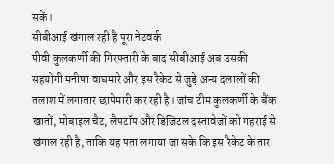सकें।
सीबीआई खंगाल रही है पूरा नेटवर्क
पीवी कुलकर्णी की गिरफ्तारी के बाद सीबीआई अब उसकी सहयोगी मनीषा वाघमारे और इस रैकेट से जुड़े अन्य दलालों की तलाश में लगातार छापेमारी कर रही है। जांच टीम कुलकर्णी के बैंक खातों, मोबाइल चैट, लैपटॉप और डिजिटल दस्तावेजों को गहराई से खंगाल रही है, ताकि यह पता लगाया जा सके कि इस रैकेट के तार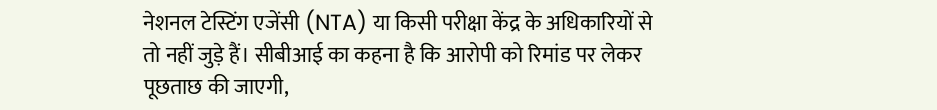नेशनल टेस्टिंग एजेंसी (NTA) या किसी परीक्षा केंद्र के अधिकारियों से तो नहीं जुड़े हैं। सीबीआई का कहना है कि आरोपी को रिमांड पर लेकर पूछताछ की जाएगी,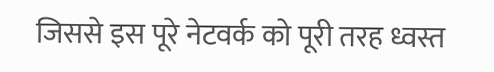जिससे इस पूरे नेटवर्क को पूरी तरह ध्वस्त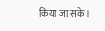किया जा सके।